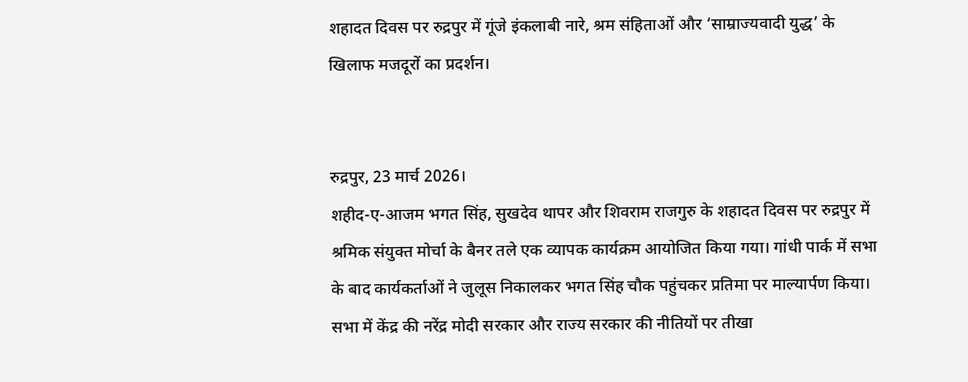शहादत दिवस पर रुद्रपुर में गूंजे इंकलाबी नारे, श्रम संहिताओं और ‘साम्राज्यवादी युद्ध’ के खिलाफ मजदूरों का प्रदर्शन।


रुद्रपुर, 23 मार्च 2026।
शहीद-ए-आजम भगत सिंह, सुखदेव थापर और शिवराम राजगुरु के शहादत दिवस पर रुद्रपुर में श्रमिक संयुक्त मोर्चा के बैनर तले एक व्यापक कार्यक्रम आयोजित किया गया। गांधी पार्क में सभा के बाद कार्यकर्ताओं ने जुलूस निकालकर भगत सिंह चौक पहुंचकर प्रतिमा पर माल्यार्पण किया।
सभा में केंद्र की नरेंद्र मोदी सरकार और राज्य सरकार की नीतियों पर तीखा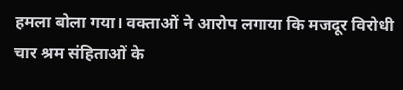हमला बोला गया। वक्ताओं ने आरोप लगाया कि मजदूर विरोधी चार श्रम संहिताओं के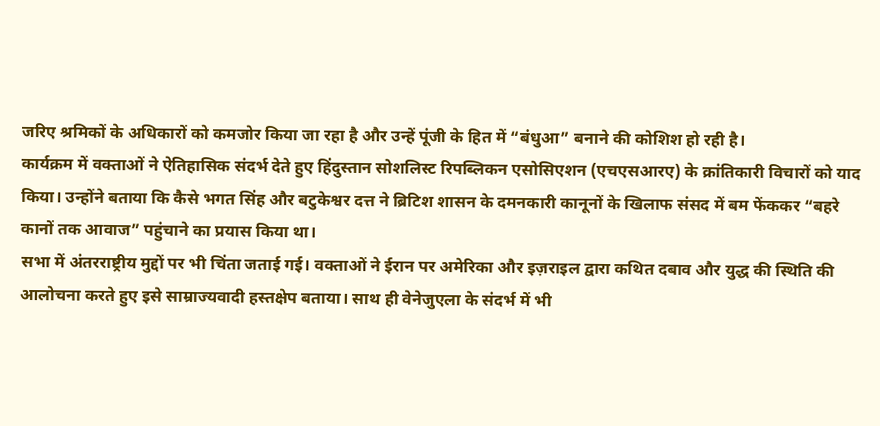जरिए श्रमिकों के अधिकारों को कमजोर किया जा रहा है और उन्हें पूंजी के हित में “बंधुआ” बनाने की कोशिश हो रही है।
कार्यक्रम में वक्ताओं ने ऐतिहासिक संदर्भ देते हुए हिंदुस्तान सोशलिस्ट रिपब्लिकन एसोसिएशन (एचएसआरए) के क्रांतिकारी विचारों को याद किया। उन्होंने बताया कि कैसे भगत सिंह और बटुकेश्वर दत्त ने ब्रिटिश शासन के दमनकारी कानूनों के खिलाफ संसद में बम फेंककर “बहरे कानों तक आवाज” पहुंचाने का प्रयास किया था।
सभा में अंतरराष्ट्रीय मुद्दों पर भी चिंता जताई गई। वक्ताओं ने ईरान पर अमेरिका और इज़राइल द्वारा कथित दबाव और युद्ध की स्थिति की आलोचना करते हुए इसे साम्राज्यवादी हस्तक्षेप बताया। साथ ही वेनेजुएला के संदर्भ में भी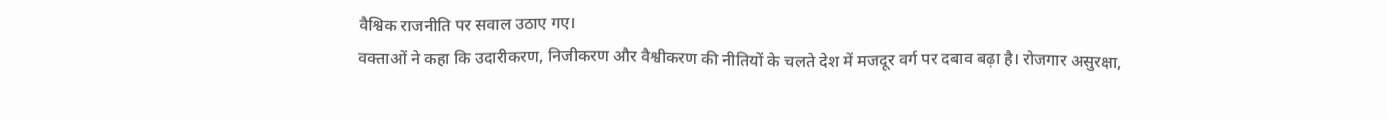वैश्विक राजनीति पर सवाल उठाए गए।
वक्ताओं ने कहा कि उदारीकरण, निजीकरण और वैश्वीकरण की नीतियों के चलते देश में मजदूर वर्ग पर दबाव बढ़ा है। रोजगार असुरक्षा,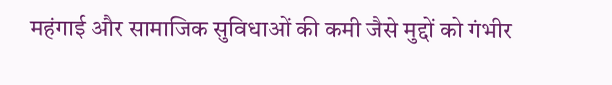महंगाई और सामाजिक सुविधाओं की कमी जैसे मुद्दों को गंभीर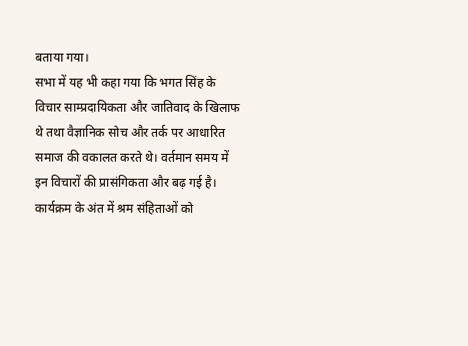बताया गया।
सभा में यह भी कहा गया कि भगत सिंह के विचार साम्प्रदायिकता और जातिवाद के खिलाफ थे तथा वैज्ञानिक सोच और तर्क पर आधारित समाज की वकालत करते थे। वर्तमान समय में इन विचारों की प्रासंगिकता और बढ़ गई है।
कार्यक्रम के अंत में श्रम संहिताओं को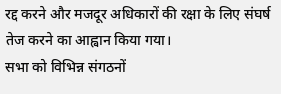रद्द करने और मजदूर अधिकारों की रक्षा के लिए संघर्ष तेज करने का आह्वान किया गया।
सभा को विभिन्न संगठनों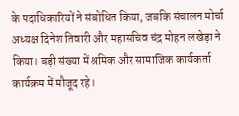के पदाधिकारियों ने संबोधित किया, जबकि संचालन मोर्चा अध्यक्ष दिनेश तिवारी और महासचिव चंद्र मोहन लखेड़ा ने किया। बड़ी संख्या में श्रमिक और सामाजिक कार्यकर्ता कार्यक्रम में मौजूद रहे।